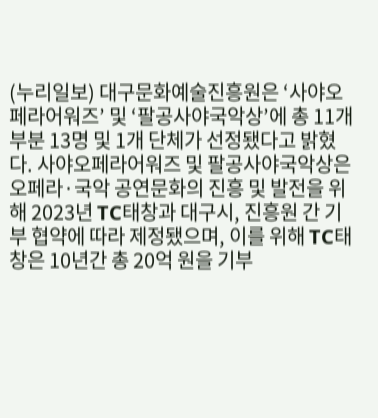(누리일보) 대구문화예술진흥원은 ‘사야오페라어워즈’ 및 ‘팔공사야국악상’에 총 11개 부분 13명 및 1개 단체가 선정됐다고 밝혔다. 사야오페라어워즈 및 팔공사야국악상은 오페라·국악 공연문화의 진흥 및 발전을 위해 2023년 TC태창과 대구시, 진흥원 간 기부 협약에 따라 제정됐으며, 이를 위해 TC태창은 10년간 총 20억 원을 기부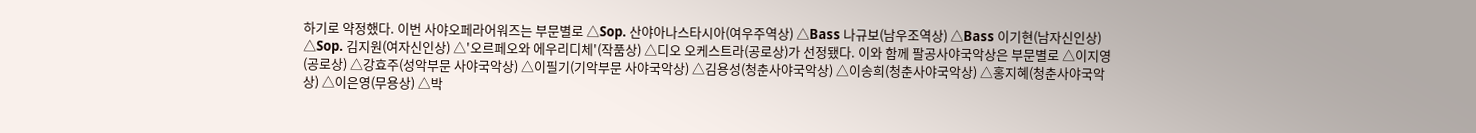하기로 약정했다. 이번 사야오페라어워즈는 부문별로 △Sop. 산야아나스타시아(여우주역상) △Bass 나규보(남우조역상) △Bass 이기현(남자신인상) △Sop. 김지원(여자신인상) △'오르페오와 에우리디체'(작품상) △디오 오케스트라(공로상)가 선정됐다. 이와 함께 팔공사야국악상은 부문별로 △이지영(공로상) △강효주(성악부문 사야국악상) △이필기(기악부문 사야국악상) △김용성(청춘사야국악상) △이송희(청춘사야국악상) △홍지혜(청춘사야국악상) △이은영(무용상) △박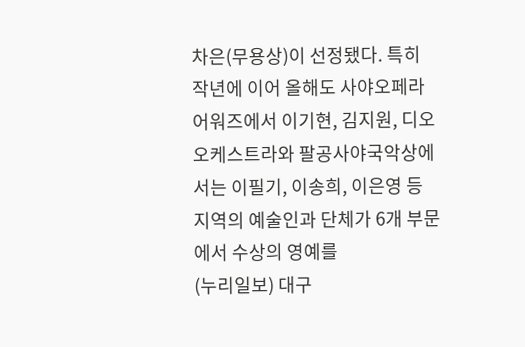차은(무용상)이 선정됐다. 특히 작년에 이어 올해도 사야오페라어워즈에서 이기현, 김지원, 디오 오케스트라와 팔공사야국악상에서는 이필기, 이송희, 이은영 등 지역의 예술인과 단체가 6개 부문에서 수상의 영예를
(누리일보) 대구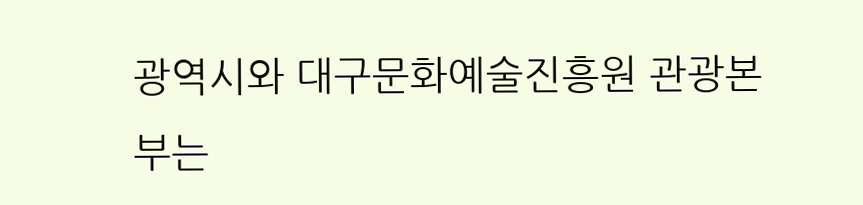광역시와 대구문화예술진흥원 관광본부는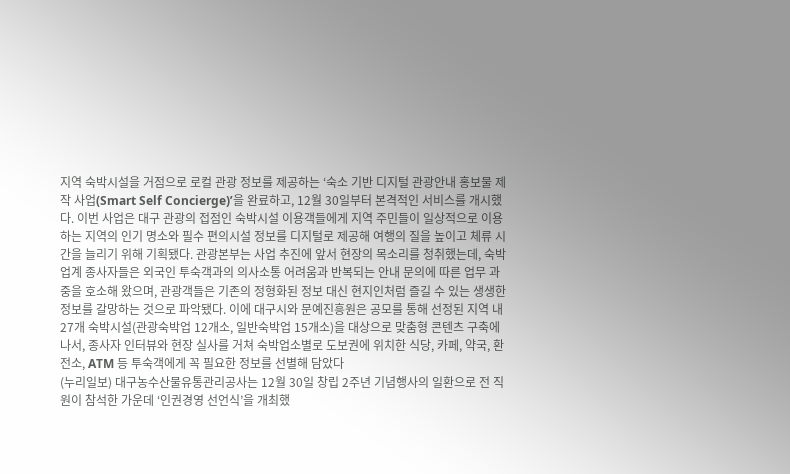지역 숙박시설을 거점으로 로컬 관광 정보를 제공하는 ‘숙소 기반 디지털 관광안내 홍보물 제작 사업(Smart Self Concierge)’을 완료하고, 12월 30일부터 본격적인 서비스를 개시했다. 이번 사업은 대구 관광의 접점인 숙박시설 이용객들에게 지역 주민들이 일상적으로 이용하는 지역의 인기 명소와 필수 편의시설 정보를 디지털로 제공해 여행의 질을 높이고 체류 시간을 늘리기 위해 기획됐다. 관광본부는 사업 추진에 앞서 현장의 목소리를 청취했는데, 숙박업계 종사자들은 외국인 투숙객과의 의사소통 어려움과 반복되는 안내 문의에 따른 업무 과중을 호소해 왔으며, 관광객들은 기존의 정형화된 정보 대신 현지인처럼 즐길 수 있는 생생한 정보를 갈망하는 것으로 파악됐다. 이에 대구시와 문예진흥원은 공모를 통해 선정된 지역 내 27개 숙박시설(관광숙박업 12개소, 일반숙박업 15개소)을 대상으로 맞춤형 콘텐츠 구축에 나서, 종사자 인터뷰와 현장 실사를 거쳐 숙박업소별로 도보권에 위치한 식당, 카페, 약국, 환전소, ATM 등 투숙객에게 꼭 필요한 정보를 선별해 담았다
(누리일보) 대구농수산물유통관리공사는 12월 30일 창립 2주년 기념행사의 일환으로 전 직원이 참석한 가운데 ‘인권경영 선언식’을 개최했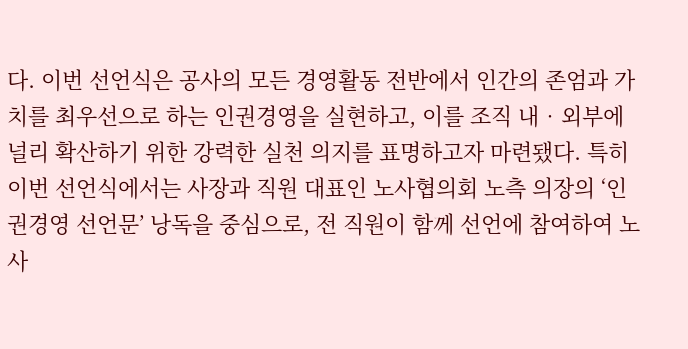다. 이번 선언식은 공사의 모든 경영활동 전반에서 인간의 존엄과 가치를 최우선으로 하는 인권경영을 실현하고, 이를 조직 내‧외부에 널리 확산하기 위한 강력한 실천 의지를 표명하고자 마련됐다. 특히 이번 선언식에서는 사장과 직원 대표인 노사협의회 노측 의장의 ‘인권경영 선언문’ 낭독을 중심으로, 전 직원이 함께 선언에 참여하여 노사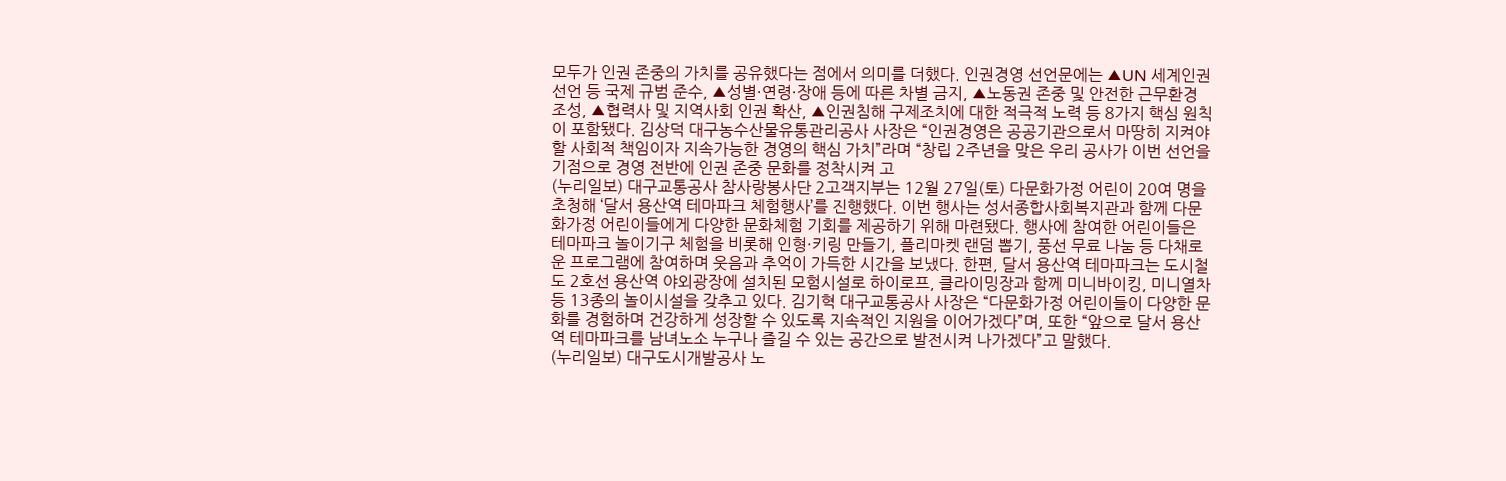모두가 인권 존중의 가치를 공유했다는 점에서 의미를 더했다. 인권경영 선언문에는 ▲UN 세계인권선언 등 국제 규범 준수, ▲성별·연령·장애 등에 따른 차별 금지, ▲노동권 존중 및 안전한 근무환경 조성, ▲협력사 및 지역사회 인권 확산, ▲인권침해 구제조치에 대한 적극적 노력 등 8가지 핵심 원칙이 포함됐다. 김상덕 대구농수산물유통관리공사 사장은 “인권경영은 공공기관으로서 마땅히 지켜야 할 사회적 책임이자 지속가능한 경영의 핵심 가치”라며 “창립 2주년을 맞은 우리 공사가 이번 선언을 기점으로 경영 전반에 인권 존중 문화를 정착시켜 고
(누리일보) 대구교통공사 참사랑봉사단 2고객지부는 12월 27일(토) 다문화가정 어린이 20여 명을 초청해 ‘달서 용산역 테마파크 체험행사’를 진행했다. 이번 행사는 성서종합사회복지관과 함께 다문화가정 어린이들에게 다양한 문화체험 기회를 제공하기 위해 마련됐다. 행사에 참여한 어린이들은 테마파크 놀이기구 체험을 비롯해 인형·키링 만들기, 플리마켓 랜덤 뽑기, 풍선 무료 나눔 등 다채로운 프로그램에 참여하며 웃음과 추억이 가득한 시간을 보냈다. 한편, 달서 용산역 테마파크는 도시철도 2호선 용산역 야외광장에 설치된 모험시설로 하이로프, 클라이밍장과 함께 미니바이킹, 미니열차 등 13종의 놀이시설을 갖추고 있다. 김기혁 대구교통공사 사장은 “다문화가정 어린이들이 다양한 문화를 경험하며 건강하게 성장할 수 있도록 지속적인 지원을 이어가겠다”며, 또한 “앞으로 달서 용산역 테마파크를 남녀노소 누구나 즐길 수 있는 공간으로 발전시켜 나가겠다”고 말했다.
(누리일보) 대구도시개발공사 노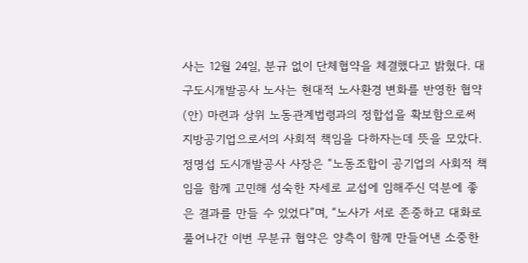사는 12월 24일, 분규 없이 단체협약을 체결했다고 밝혔다. 대구도시개발공사 노사는 현대적 노사환경 변화를 반영한 협약(안) 마련과 상위 노동관계법령과의 정합섭을 확보함으로써 지방공기업으로서의 사회적 책임을 다하자는데 뜻을 모았다. 정명섭 도시개발공사 사장은 “노동조합이 공기업의 사회적 책임을 함께 고민해 성숙한 자세로 교섭에 임해주신 덕분에 좋은 결과를 만들 수 있었다”며, “노사가 서로 존중하고 대화로 풀어나간 이번 무분규 협약은 양측이 함께 만들어낸 소중한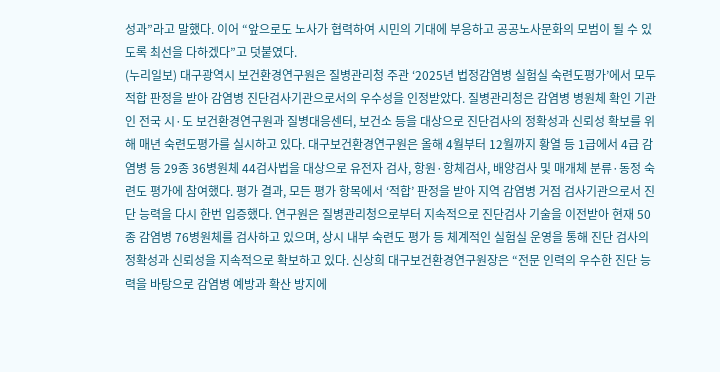성과”라고 말했다. 이어 “앞으로도 노사가 협력하여 시민의 기대에 부응하고 공공노사문화의 모범이 될 수 있도록 최선을 다하겠다”고 덧붙였다.
(누리일보) 대구광역시 보건환경연구원은 질병관리청 주관 ‘2025년 법정감염병 실험실 숙련도평가’에서 모두 적합 판정을 받아 감염병 진단검사기관으로서의 우수성을 인정받았다. 질병관리청은 감염병 병원체 확인 기관인 전국 시·도 보건환경연구원과 질병대응센터, 보건소 등을 대상으로 진단검사의 정확성과 신뢰성 확보를 위해 매년 숙련도평가를 실시하고 있다. 대구보건환경연구원은 올해 4월부터 12월까지 황열 등 1급에서 4급 감염병 등 29종 36병원체 44검사법을 대상으로 유전자 검사, 항원·항체검사, 배양검사 및 매개체 분류·동정 숙련도 평가에 참여했다. 평가 결과, 모든 평가 항목에서 ‘적합’ 판정을 받아 지역 감염병 거점 검사기관으로서 진단 능력을 다시 한번 입증했다. 연구원은 질병관리청으로부터 지속적으로 진단검사 기술을 이전받아 현재 50종 감염병 76병원체를 검사하고 있으며, 상시 내부 숙련도 평가 등 체계적인 실험실 운영을 통해 진단 검사의 정확성과 신뢰성을 지속적으로 확보하고 있다. 신상희 대구보건환경연구원장은 “전문 인력의 우수한 진단 능력을 바탕으로 감염병 예방과 확산 방지에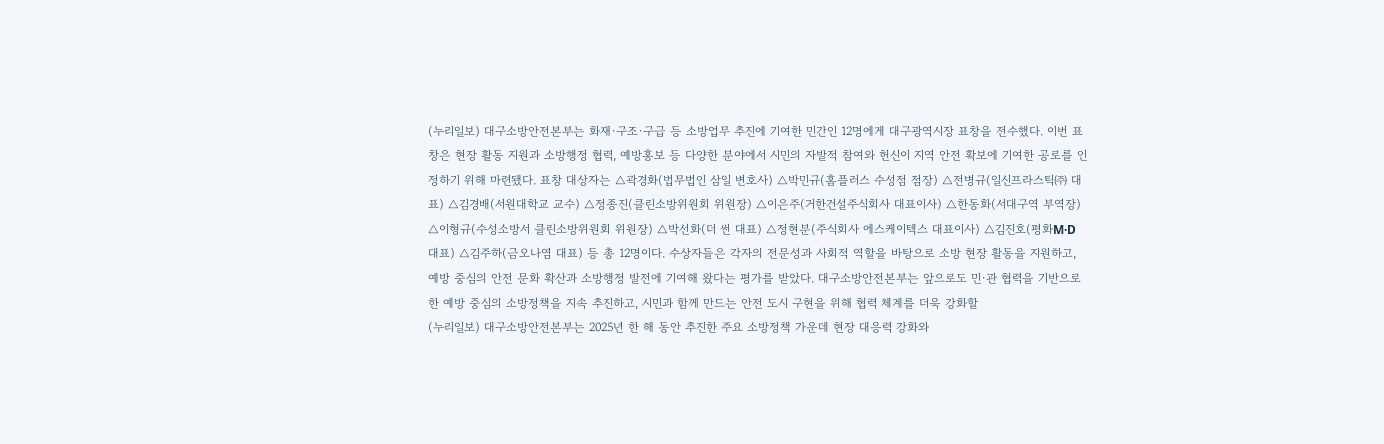(누리일보) 대구소방안전본부는 화재·구조·구급 등 소방업무 추진에 기여한 민간인 12명에게 대구광역시장 표창을 전수했다. 이번 표창은 현장 활동 지원과 소방행정 협력, 예방홍보 등 다양한 분야에서 시민의 자발적 참여와 헌신이 지역 안전 확보에 기여한 공로를 인정하기 위해 마련됐다. 표창 대상자는 △곽경화(법무법인 삼일 변호사) △박민규(홈플러스 수성점 점장) △전병규(일신프라스틱㈜ 대표) △김경배(서원대학교 교수) △정종진(클린소방위원회 위원장) △이은주(거한건설주식회사 대표이사) △한동화(서대구역 부역장) △이형규(수성소방서 클린소방위원회 위원장) △박선화(더 썬 대표) △정현분(주식회사 에스케이텍스 대표이사) △김진호(평화M·D 대표) △김주하(금오나염 대표) 등 총 12명이다. 수상자들은 각자의 전문성과 사회적 역할을 바탕으로 소방 현장 활동을 지원하고, 예방 중심의 안전 문화 확산과 소방행정 발전에 기여해 왔다는 평가를 받았다. 대구소방안전본부는 앞으로도 민·관 협력을 기반으로 한 예방 중심의 소방정책을 지속 추진하고, 시민과 함께 만드는 안전 도시 구현을 위해 협력 체계를 더욱 강화할
(누리일보) 대구소방안전본부는 2025년 한 해 동안 추진한 주요 소방정책 가운데 현장 대응력 강화와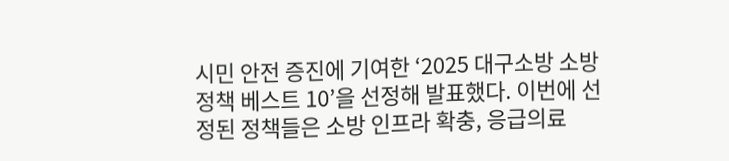시민 안전 증진에 기여한 ‘2025 대구소방 소방정책 베스트 10’을 선정해 발표했다. 이번에 선정된 정책들은 소방 인프라 확충, 응급의료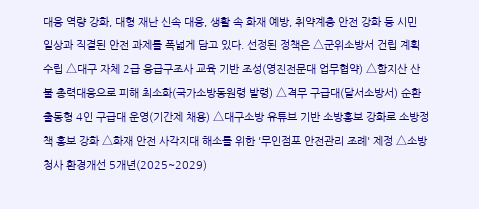대응 역량 강화, 대형 재난 신속 대응, 생활 속 화재 예방, 취약계층 안전 강화 등 시민 일상과 직결된 안전 과제를 폭넓게 담고 있다. 선정된 정책은 △군위소방서 건립 계획 수립 △대구 자체 2급 응급구조사 교육 기반 조성(영진전문대 업무협약) △함지산 산불 총력대응으로 피해 최소화(국가소방동원령 발령) △격무 구급대(달서소방서) 순환 출동형 4인 구급대 운영(기간제 채용) △대구소방 유튜브 기반 소방홍보 강화로 소방정책 홍보 강화 △화재 안전 사각지대 해소를 위한 '무인점포 안전관리 조례' 제정 △소방청사 환경개선 5개년(2025~2029)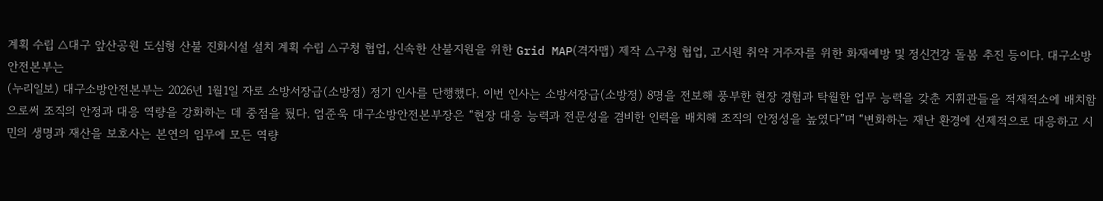계획 수립 △대구 앞산공원 도심형 산불 진화시설 설치 계획 수립 △구청 협업, 신속한 산불지원을 위한 Grid MAP(격자맵) 제작 △구청 협업, 고시원 취약 거주자를 위한 화재예방 및 정신건강 돌봄 추진 등이다. 대구소방안전본부는
(누리일보) 대구소방안전본부는 2026년 1월1일 자로 소방서장급(소방정) 정기 인사를 단행했다. 이번 인사는 소방서장급(소방정) 8명을 전보해 풍부한 현장 경험과 탁월한 업무 능력을 갖춘 지휘관들을 적재적소에 배치함으로써 조직의 안정과 대응 역량을 강화하는 데 중점을 뒀다. 엄준욱 대구소방안전본부장은 “현장 대응 능력과 전문성을 겸비한 인력을 배치해 조직의 안정성을 높였다”며 “변화하는 재난 환경에 선제적으로 대응하고 시민의 생명과 재산을 보호사는 본연의 임무에 모든 역량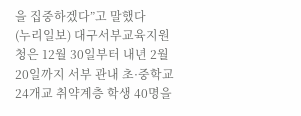을 집중하겠다”고 말했다
(누리일보) 대구서부교육지원청은 12월 30일부터 내년 2월 20일까지 서부 관내 초·중학교 24개교 취약계층 학생 40명을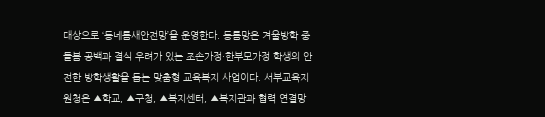대상으로 ‘동네틈새안전망’을 운영한다. 동틈망은 겨울방학 중 돌봄 공백과 결식 우려가 있는 조손가정·한부모가정 학생의 안전한 방학생활을 돕는 맞춤형 교육복지 사업이다. 서부교육지원청은 ▲학교, ▲구청, ▲복지센터, ▲복지관과 협력 연결망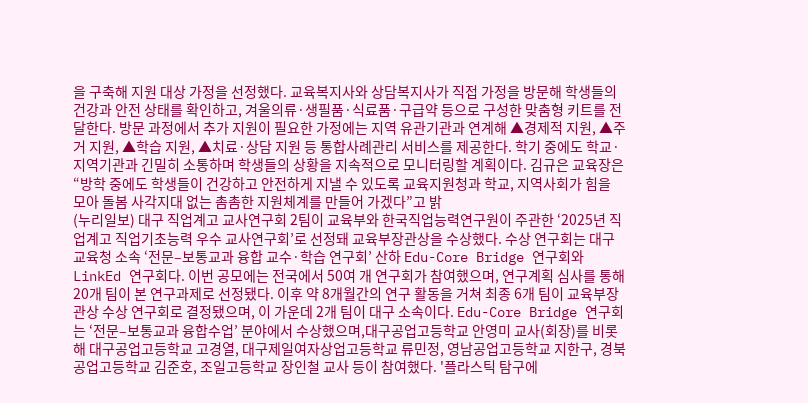을 구축해 지원 대상 가정을 선정했다. 교육복지사와 상담복지사가 직접 가정을 방문해 학생들의 건강과 안전 상태를 확인하고, 겨울의류·생필품·식료품·구급약 등으로 구성한 맞춤형 키트를 전달한다. 방문 과정에서 추가 지원이 필요한 가정에는 지역 유관기관과 연계해 ▲경제적 지원, ▲주거 지원, ▲학습 지원, ▲치료·상담 지원 등 통합사례관리 서비스를 제공한다. 학기 중에도 학교·지역기관과 긴밀히 소통하며 학생들의 상황을 지속적으로 모니터링할 계획이다. 김규은 교육장은 “방학 중에도 학생들이 건강하고 안전하게 지낼 수 있도록 교육지원청과 학교, 지역사회가 힘을 모아 돌봄 사각지대 없는 촘촘한 지원체계를 만들어 가겠다”고 밝
(누리일보) 대구 직업계고 교사연구회 2팀이 교육부와 한국직업능력연구원이 주관한 ‘2025년 직업계고 직업기초능력 우수 교사연구회’로 선정돼 교육부장관상을 수상했다. 수상 연구회는 대구교육청 소속 ‘전문–보통교과 융합 교수·학습 연구회’ 산하 Edu-Core Bridge 연구회와 LinkEd 연구회다. 이번 공모에는 전국에서 50여 개 연구회가 참여했으며, 연구계획 심사를 통해 20개 팀이 본 연구과제로 선정됐다. 이후 약 8개월간의 연구 활동을 거쳐 최종 6개 팀이 교육부장관상 수상 연구회로 결정됐으며, 이 가운데 2개 팀이 대구 소속이다. Edu-Core Bridge 연구회는 ‘전문–보통교과 융합수업’ 분야에서 수상했으며,대구공업고등학교 안영미 교사(회장)를 비롯해 대구공업고등학교 고경열, 대구제일여자상업고등학교 류민정, 영남공업고등학교 지한구, 경북공업고등학교 김준호, 조일고등학교 장인철 교사 등이 참여했다. '플라스틱 탐구에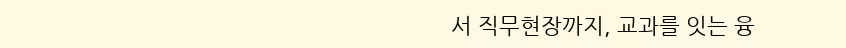서 직무현장까지, 교과를 잇는 융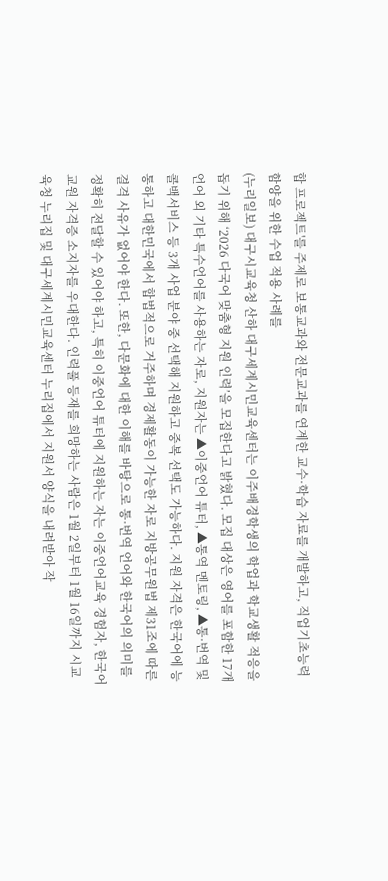합 프로젝트'를 주제로 보통교과와 전문교과를 연계한 교수·학습 자료를 개발하고, 직업기초능력 함양을 위한 수업 적용 사례를
(누리일보) 대구시교육청 산하 대구세계시민교육센터는 이주배경학생의 학업과 학교생활 적응을 돕기 위해 ‘2026 다국어 맞춤형 지원 인력’을 모집한다고 밝혔다. 모집 대상은 영어를 포함한 17개 언어 외 기타 특수언어를 사용하는 자로, 지원자는 ▲이중언어 튜터, ▲통역 멘토링, ▲통·번역 및 콜백서비스 등 3개 사업 분야 중 선택해 지원하고 중복 선택도 가능하다. 지원 자격은 한국어에 능통하고 대한민국에서 합법적으로 거주하며 경제활동이 가능한 자로 지방공무원법 제31조에 따른 결격 사유가 없어야 한다. 또한, 다문화에 대한 이해를 바탕으로 통·번역 언어와 한국어의 의미를 정확히 전달할 수 있어야 하고, 특히 이중언어 튜터에 지원하는 자는 이중언어교육 경험자, 한국어교원 자격증 소지자를 우대한다. 인력풀 등재를 희망하는 사람은 1월 2일부터 1월 16일까지 시교육청 누리집 및 대구세계시민교육센터 누리집에서 지원서 양식을 내려받아 작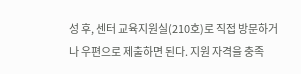성 후, 센터 교육지원실(210호)로 직접 방문하거나 우편으로 제출하면 된다. 지원 자격을 충족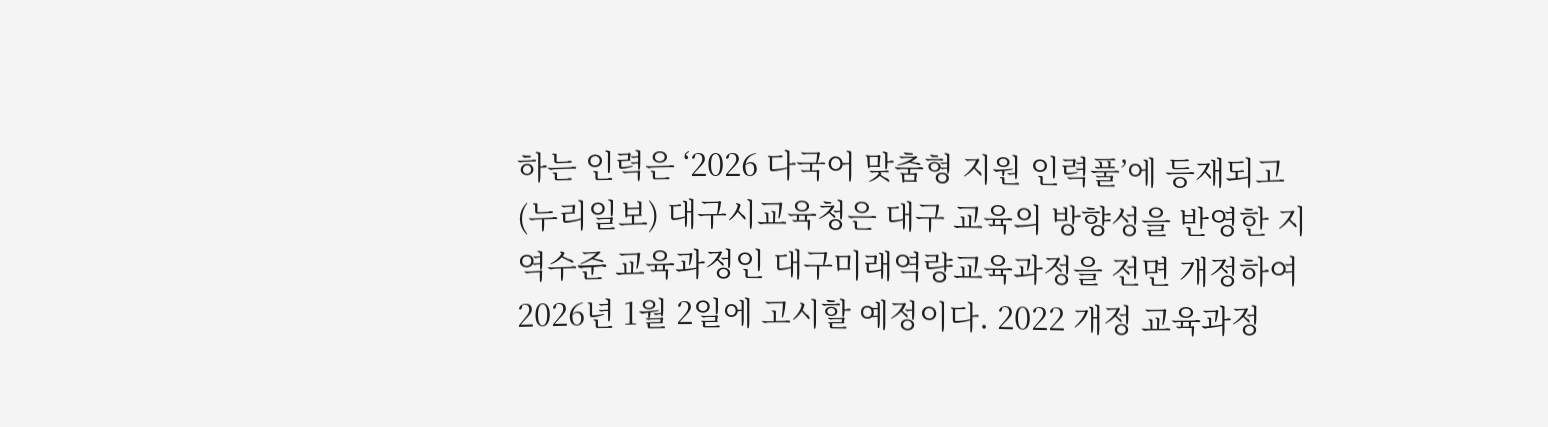하는 인력은 ‘2026 다국어 맞춤형 지원 인력풀’에 등재되고
(누리일보) 대구시교육청은 대구 교육의 방향성을 반영한 지역수준 교육과정인 대구미래역량교육과정을 전면 개정하여 2026년 1월 2일에 고시할 예정이다. 2022 개정 교육과정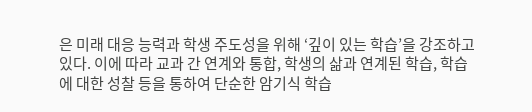은 미래 대응 능력과 학생 주도성을 위해 ‘깊이 있는 학습’을 강조하고 있다. 이에 따라 교과 간 연계와 통합, 학생의 삶과 연계된 학습, 학습에 대한 성찰 등을 통하여 단순한 암기식 학습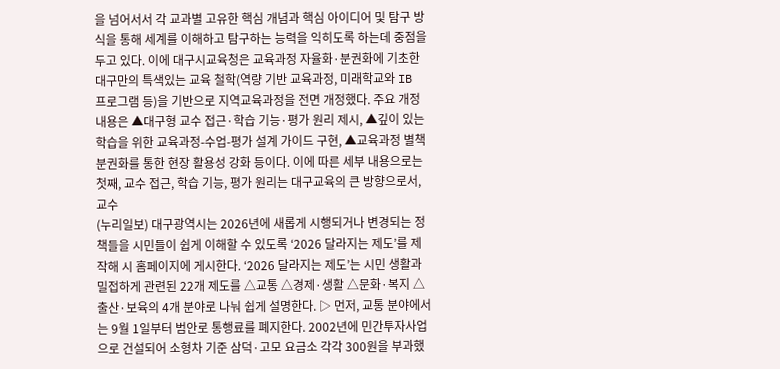을 넘어서서 각 교과별 고유한 핵심 개념과 핵심 아이디어 및 탐구 방식을 통해 세계를 이해하고 탐구하는 능력을 익히도록 하는데 중점을 두고 있다. 이에 대구시교육청은 교육과정 자율화·분권화에 기초한 대구만의 특색있는 교육 철학(역량 기반 교육과정, 미래학교와 IB 프로그램 등)을 기반으로 지역교육과정을 전면 개정했다. 주요 개정 내용은 ▲대구형 교수 접근·학습 기능·평가 원리 제시, ▲깊이 있는 학습을 위한 교육과정-수업-평가 설계 가이드 구현, ▲교육과정 별책 분권화를 통한 현장 활용성 강화 등이다. 이에 따른 세부 내용으로는 첫째, 교수 접근, 학습 기능, 평가 원리는 대구교육의 큰 방향으로서, 교수
(누리일보) 대구광역시는 2026년에 새롭게 시행되거나 변경되는 정책들을 시민들이 쉽게 이해할 수 있도록 ‘2026 달라지는 제도’를 제작해 시 홈페이지에 게시한다. ‘2026 달라지는 제도’는 시민 생활과 밀접하게 관련된 22개 제도를 △교통 △경제·생활 △문화·복지 △출산·보육의 4개 분야로 나눠 쉽게 설명한다. ▷ 먼저, 교통 분야에서는 9월 1일부터 범안로 통행료를 폐지한다. 2002년에 민간투자사업으로 건설되어 소형차 기준 삼덕·고모 요금소 각각 300원을 부과했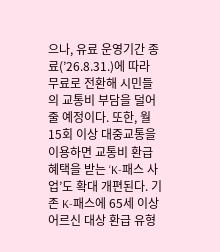으나, 유료 운영기간 종료(’26.8.31.)에 따라 무료로 전환해 시민들의 교통비 부담을 덜어줄 예정이다. 또한, 월 15회 이상 대중교통을 이용하면 교통비 환급 혜택을 받는 ‘K-패스 사업’도 확대 개편된다. 기존 K-패스에 65세 이상 어르신 대상 환급 유형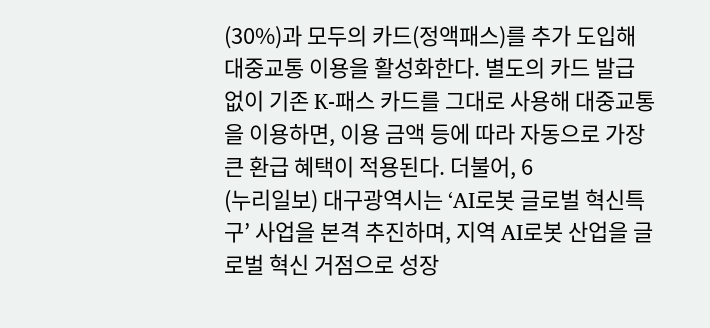(30%)과 모두의 카드(정액패스)를 추가 도입해 대중교통 이용을 활성화한다. 별도의 카드 발급 없이 기존 K-패스 카드를 그대로 사용해 대중교통을 이용하면, 이용 금액 등에 따라 자동으로 가장 큰 환급 혜택이 적용된다. 더불어, 6
(누리일보) 대구광역시는 ‘AI로봇 글로벌 혁신특구’ 사업을 본격 추진하며, 지역 AI로봇 산업을 글로벌 혁신 거점으로 성장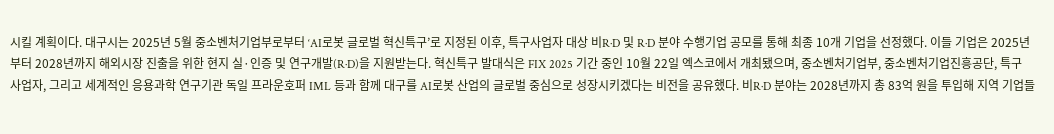시킬 계획이다. 대구시는 2025년 5월 중소벤처기업부로부터 ‘AI로봇 글로벌 혁신특구’로 지정된 이후, 특구사업자 대상 비R·D 및 R·D 분야 수행기업 공모를 통해 최종 10개 기업을 선정했다. 이들 기업은 2025년부터 2028년까지 해외시장 진출을 위한 현지 실·인증 및 연구개발(R·D)을 지원받는다. 혁신특구 발대식은 FIX 2025 기간 중인 10월 22일 엑스코에서 개최됐으며, 중소벤처기업부, 중소벤처기업진흥공단, 특구 사업자, 그리고 세계적인 응용과학 연구기관 독일 프라운호퍼 IML 등과 함께 대구를 AI로봇 산업의 글로벌 중심으로 성장시키겠다는 비전을 공유했다. 비R·D 분야는 2028년까지 총 83억 원을 투입해 지역 기업들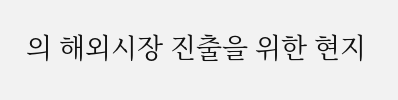의 해외시장 진출을 위한 현지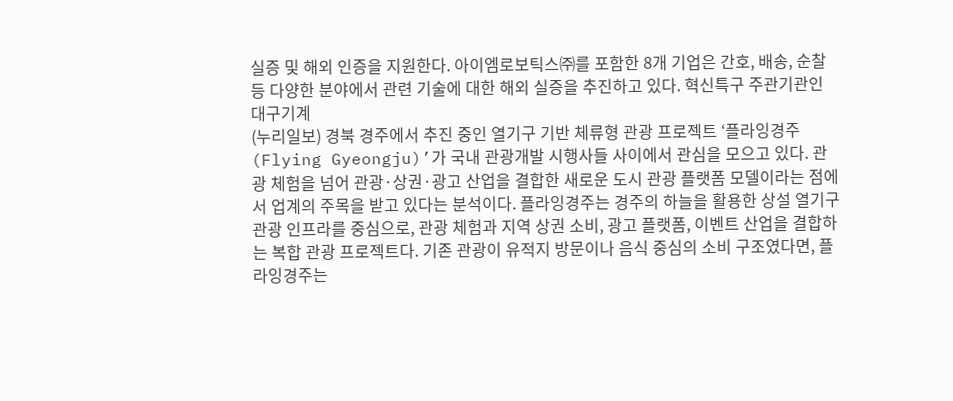실증 및 해외 인증을 지원한다. 아이엠로보틱스㈜를 포함한 8개 기업은 간호, 배송, 순찰 등 다양한 분야에서 관련 기술에 대한 해외 실증을 추진하고 있다. 혁신특구 주관기관인 대구기계
(누리일보) 경북 경주에서 추진 중인 열기구 기반 체류형 관광 프로젝트 ‘플라잉경주(Flying Gyeongju)’가 국내 관광개발 시행사들 사이에서 관심을 모으고 있다. 관광 체험을 넘어 관광·상권·광고 산업을 결합한 새로운 도시 관광 플랫폼 모델이라는 점에서 업계의 주목을 받고 있다는 분석이다. 플라잉경주는 경주의 하늘을 활용한 상설 열기구 관광 인프라를 중심으로, 관광 체험과 지역 상권 소비, 광고 플랫폼, 이벤트 산업을 결합하는 복합 관광 프로젝트다. 기존 관광이 유적지 방문이나 음식 중심의 소비 구조였다면, 플라잉경주는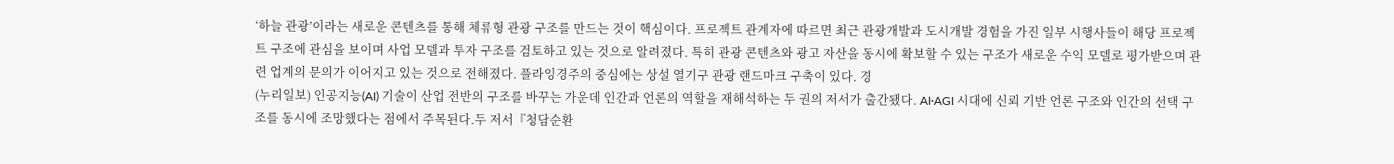‘하늘 관광’이라는 새로운 콘텐츠를 통해 체류형 관광 구조를 만드는 것이 핵심이다. 프로젝트 관계자에 따르면 최근 관광개발과 도시개발 경험을 가진 일부 시행사들이 해당 프로젝트 구조에 관심을 보이며 사업 모델과 투자 구조를 검토하고 있는 것으로 알려졌다. 특히 관광 콘텐츠와 광고 자산을 동시에 확보할 수 있는 구조가 새로운 수익 모델로 평가받으며 관련 업계의 문의가 이어지고 있는 것으로 전해졌다. 플라잉경주의 중심에는 상설 열기구 관광 랜드마크 구축이 있다. 경
(누리일보) 인공지능(AI) 기술이 산업 전반의 구조를 바꾸는 가운데 인간과 언론의 역할을 재해석하는 두 권의 저서가 출간됐다. AI·AGI 시대에 신뢰 기반 언론 구조와 인간의 선택 구조를 동시에 조망했다는 점에서 주목된다.두 저서『청담순환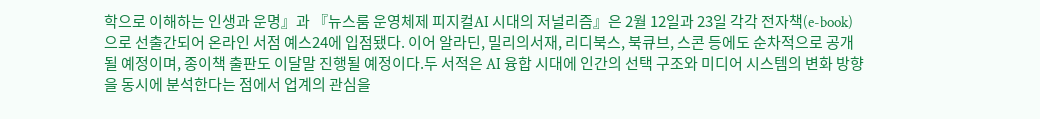학으로 이해하는 인생과 운명』과 『뉴스룸 운영체제 피지컬AI 시대의 저널리즘』은 2월 12일과 23일 각각 전자책(e-book)으로 선출간되어 온라인 서점 예스24에 입점됐다. 이어 알라딘, 밀리의서재, 리디북스, 북큐브, 스콘 등에도 순차적으로 공개될 예정이며, 종이책 출판도 이달말 진행될 예정이다.두 서적은 AI 융합 시대에 인간의 선택 구조와 미디어 시스템의 변화 방향을 동시에 분석한다는 점에서 업계의 관심을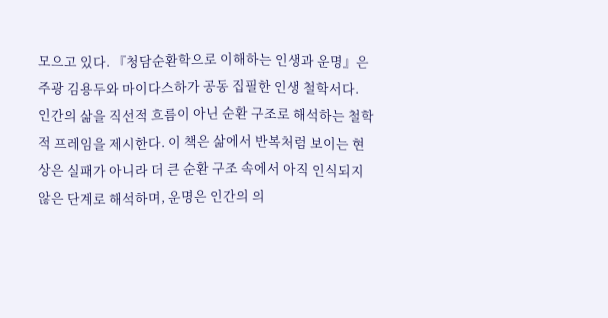모으고 있다. 『청담순환학으로 이해하는 인생과 운명』은 주광 김용두와 마이다스하가 공동 집필한 인생 철학서다. 인간의 삶을 직선적 흐름이 아닌 순환 구조로 해석하는 철학적 프레임을 제시한다. 이 책은 삶에서 반복처럼 보이는 현상은 실패가 아니라 더 큰 순환 구조 속에서 아직 인식되지 않은 단계로 해석하며, 운명은 인간의 의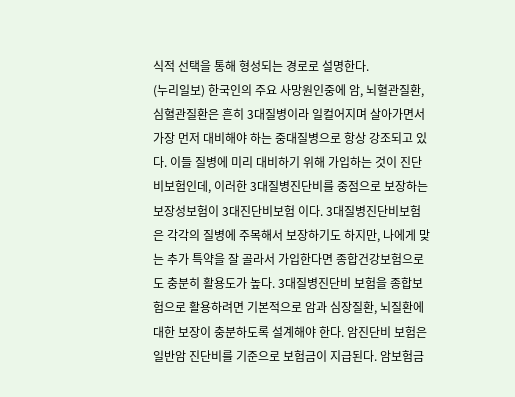식적 선택을 통해 형성되는 경로로 설명한다.
(누리일보) 한국인의 주요 사망원인중에 암, 뇌혈관질환, 심혈관질환은 흔히 3대질병이라 일컬어지며 살아가면서 가장 먼저 대비해야 하는 중대질병으로 항상 강조되고 있다. 이들 질병에 미리 대비하기 위해 가입하는 것이 진단비보험인데, 이러한 3대질병진단비를 중점으로 보장하는 보장성보험이 3대진단비보험 이다. 3대질병진단비보험은 각각의 질병에 주목해서 보장하기도 하지만, 나에게 맞는 추가 특약을 잘 골라서 가입한다면 종합건강보험으로도 충분히 활용도가 높다. 3대질병진단비 보험을 종합보험으로 활용하려면 기본적으로 암과 심장질환, 뇌질환에 대한 보장이 충분하도록 설계해야 한다. 암진단비 보험은 일반암 진단비를 기준으로 보험금이 지급된다. 암보험금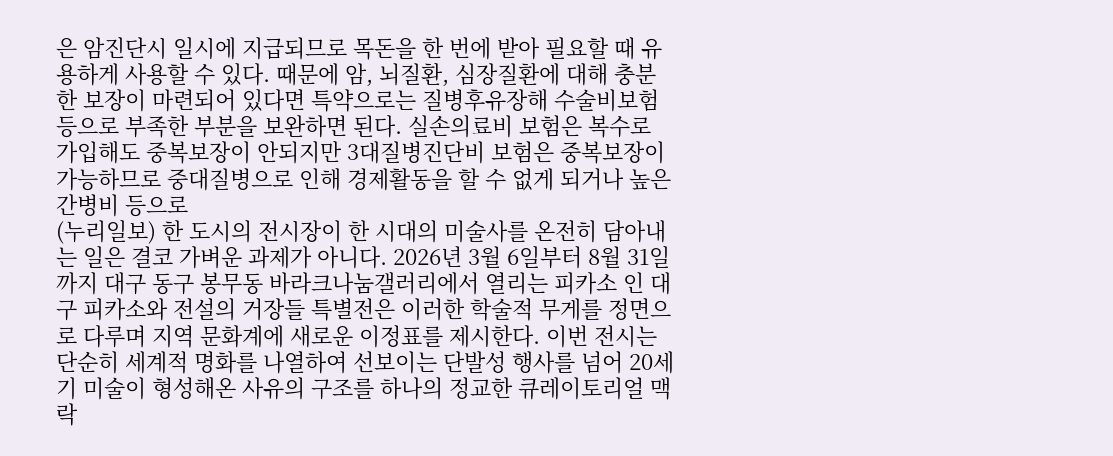은 암진단시 일시에 지급되므로 목돈을 한 번에 받아 필요할 때 유용하게 사용할 수 있다. 때문에 암, 뇌질환, 심장질환에 대해 충분한 보장이 마련되어 있다면 특약으로는 질병후유장해 수술비보험 등으로 부족한 부분을 보완하면 된다. 실손의료비 보험은 복수로 가입해도 중복보장이 안되지만 3대질병진단비 보험은 중복보장이 가능하므로 중대질병으로 인해 경제활동을 할 수 없게 되거나 높은 간병비 등으로
(누리일보) 한 도시의 전시장이 한 시대의 미술사를 온전히 담아내는 일은 결코 가벼운 과제가 아니다. 2026년 3월 6일부터 8월 31일까지 대구 동구 봉무동 바라크나눔갤러리에서 열리는 피카소 인 대구 피카소와 전설의 거장들 특별전은 이러한 학술적 무게를 정면으로 다루며 지역 문화계에 새로운 이정표를 제시한다. 이번 전시는 단순히 세계적 명화를 나열하여 선보이는 단발성 행사를 넘어 20세기 미술이 형성해온 사유의 구조를 하나의 정교한 큐레이토리얼 맥락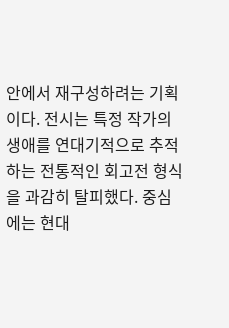안에서 재구성하려는 기획이다. 전시는 특정 작가의 생애를 연대기적으로 추적하는 전통적인 회고전 형식을 과감히 탈피했다. 중심에는 현대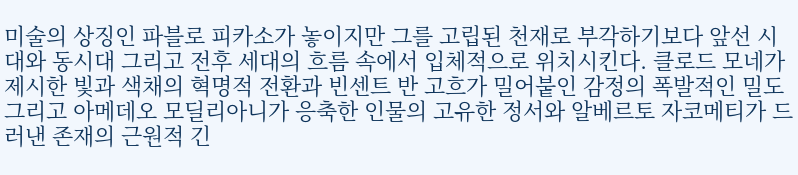미술의 상징인 파블로 피카소가 놓이지만 그를 고립된 천재로 부각하기보다 앞선 시대와 동시대 그리고 전후 세대의 흐름 속에서 입체적으로 위치시킨다. 클로드 모네가 제시한 빛과 색채의 혁명적 전환과 빈센트 반 고흐가 밀어붙인 감정의 폭발적인 밀도 그리고 아메데오 모딜리아니가 응축한 인물의 고유한 정서와 알베르토 자코메티가 드러낸 존재의 근원적 긴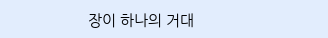장이 하나의 거대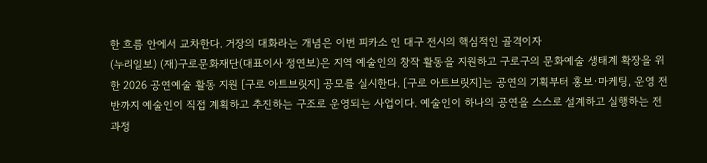한 흐름 안에서 교차한다. 거장의 대화라는 개념은 이번 피카소 인 대구 전시의 핵심적인 골격이자
(누리일보) (재)구로문화재단(대표이사 정연보)은 지역 예술인의 창작 활동을 지원하고 구로구의 문화예술 생태계 확장을 위한 2026 공연예술 활동 지원 [구로 아트브릿지] 공모를 실시한다. [구로 아트브릿지]는 공연의 기획부터 홍보·마케팅, 운영 전반까지 예술인이 직접 계획하고 추진하는 구조로 운영되는 사업이다. 예술인이 하나의 공연을 스스로 설계하고 실행하는 전 과정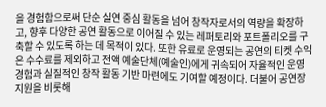을 경험함으로써 단순 실연 중심 활동을 넘어 창작자로서의 역량을 확장하고, 향후 다양한 공연 활동으로 이어질 수 있는 레퍼토리와 포트폴리오를 구축할 수 있도록 하는 데 목적이 있다. 또한 유료로 운영되는 공연의 티켓 수익은 수수료를 제외하고 전액 예술단체(예술인)에게 귀속되어 자율적인 운영 경험과 실질적인 창작 활동 기반 마련에도 기여할 예정이다. 더불어 공연장 지원을 비롯해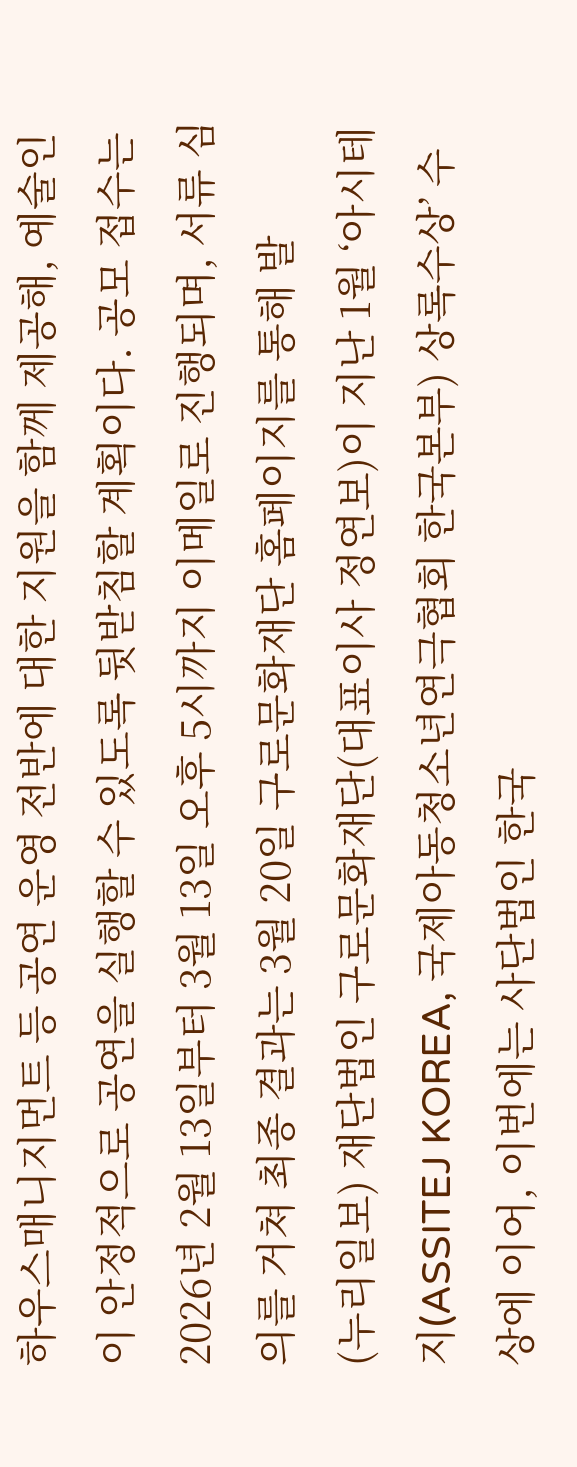하우스매니지먼트 등 공연 운영 전반에 대한 지원을 함께 제공해, 예술인이 안정적으로 공연을 실행할 수 있도록 뒷받침할 계획이다. 공모 접수는 2026년 2월 13일부터 3월 13일 오후 5시까지 이메일로 진행되며, 서류 심의를 거쳐 최종 결과는 3월 20일 구로문화재단 홈페이지를 통해 발
(누리일보) 재단법인 구로문화재단(대표이사 정연보)이 지난 1월 ‘아시테지(ASSITEJ KOREA, 국제아동청소년연극협회 한국본부) 상록수상’ 수상에 이어, 이번에는 사단법인 한국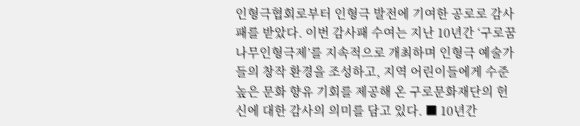인형극협회로부터 인형극 발전에 기여한 공로로 감사패를 받았다. 이번 감사패 수여는 지난 10년간 ‘구로꿈나무인형극제’를 지속적으로 개최하며 인형극 예술가들의 창작 환경을 조성하고, 지역 어린이들에게 수준 높은 문화 향유 기회를 제공해 온 구로문화재단의 헌신에 대한 감사의 의미를 담고 있다. ■ 10년간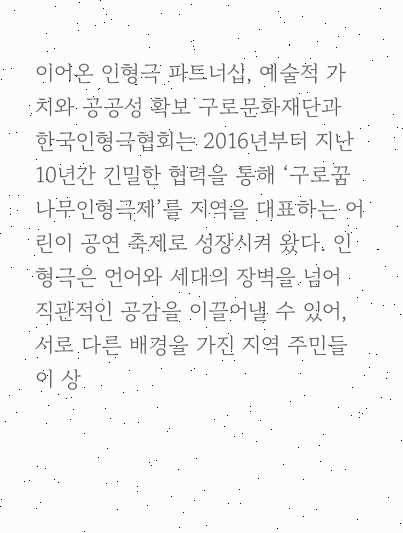이어온 인형극 파트너십, 예술적 가치와 공공성 확보 구로문화재단과 한국인형극협회는 2016년부터 지난 10년간 긴밀한 협력을 통해 ‘구로꿈나무인형극제’를 지역을 대표하는 어린이 공연 축제로 성장시켜 왔다. 인형극은 언어와 세대의 장벽을 넘어 직관적인 공감을 이끌어낼 수 있어, 서로 다른 배경을 가진 지역 주민들이 상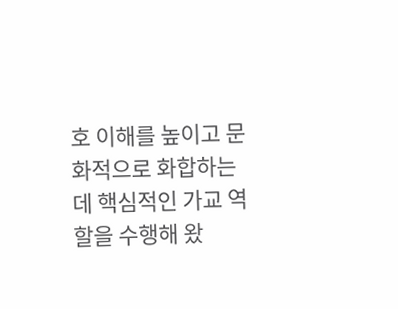호 이해를 높이고 문화적으로 화합하는 데 핵심적인 가교 역할을 수행해 왔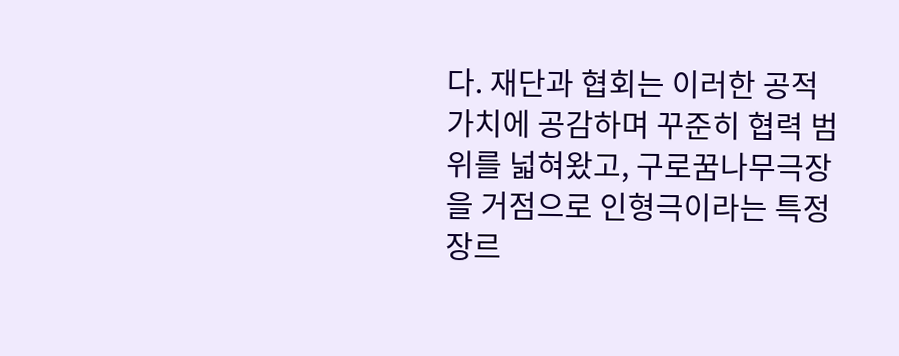다. 재단과 협회는 이러한 공적 가치에 공감하며 꾸준히 협력 범위를 넓혀왔고, 구로꿈나무극장을 거점으로 인형극이라는 특정 장르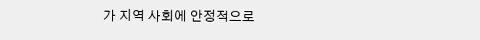가 지역 사회에 안정적으로